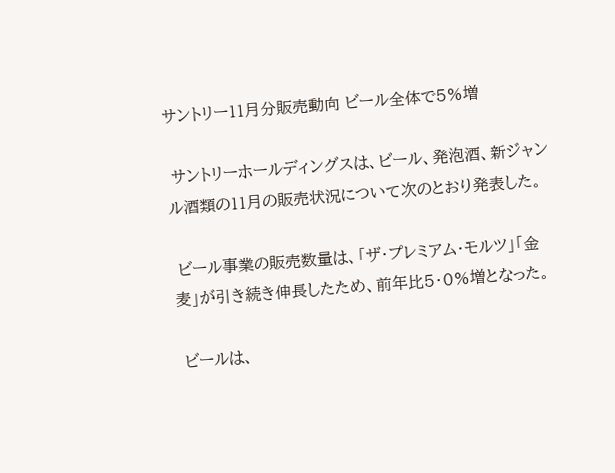サントリー11月分販売動向 ビール全体で5%増

 サントリーホールディングスは、ビール、発泡酒、新ジャンル酒類の11月の販売状況について次のとおり発表した。

 ビール事業の販売数量は、「ザ・プレミアム・モルツ」「金麦」が引き続き伸長したため、前年比5・0%増となった。

 ビールは、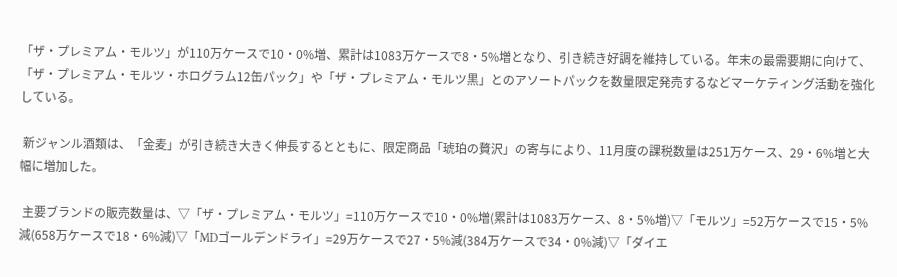「ザ・プレミアム・モルツ」が110万ケースで10・0%増、累計は1083万ケースで8・5%増となり、引き続き好調を維持している。年末の最需要期に向けて、「ザ・プレミアム・モルツ・ホログラム12缶パック」や「ザ・プレミアム・モルツ黒」とのアソートパックを数量限定発売するなどマーケティング活動を強化している。

 新ジャンル酒類は、「金麦」が引き続き大きく伸長するとともに、限定商品「琥珀の贅沢」の寄与により、11月度の課税数量は251万ケース、29・6%増と大幅に増加した。

 主要ブランドの販売数量は、▽「ザ・プレミアム・モルツ」=110万ケースで10・0%増(累計は1083万ケース、8・5%増)▽「モルツ」=52万ケースで15・5%減(658万ケースで18・6%減)▽「MDゴールデンドライ」=29万ケースで27・5%減(384万ケースで34・0%減)▽「ダイエ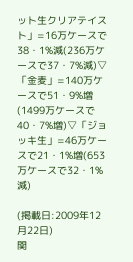ット生クリアテイスト」=16万ケースで38・1%減(236万ケースで37・7%減)▽「金麦」=140万ケースで51・9%増(1499万ケースで40・7%増)▽「ジョッキ生」=46万ケースで21・1%増(653万ケースで32・1%減)

(掲載日:2009年12月22日)
関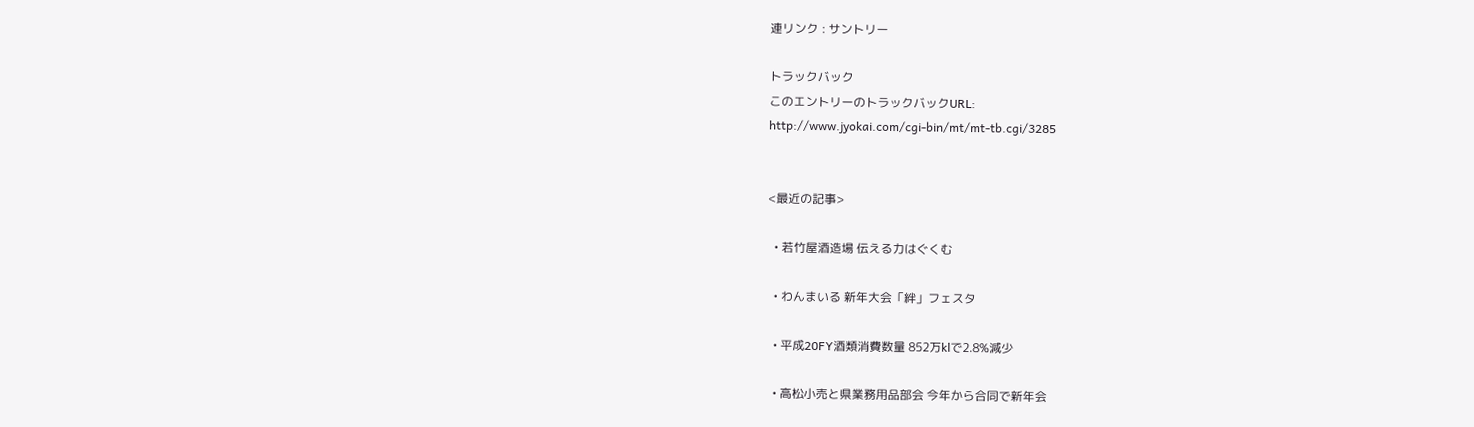連リンク : サントリー

トラックバック
このエントリーのトラックバックURL:
http://www.jyokai.com/cgi-bin/mt/mt-tb.cgi/3285


<最近の記事>

  • 若竹屋酒造場 伝える力はぐくむ

  • わんまいる 新年大会「絆」フェスタ

  • 平成20FY酒類消費数量 852万klで2.8%減少

  • 高松小売と県業務用品部会 今年から合同で新年会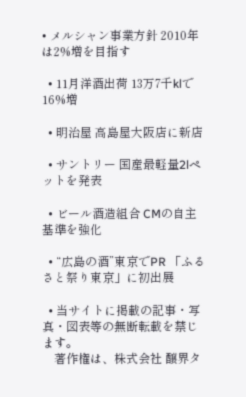• メルシャン事業方針 2010年は2%増を目指す

  • 11月洋酒出荷 13万7千klで16%増

  • 明治屋 高島屋大阪店に新店

  • サントリー 国産最軽量2lペットを発表

  • ビール酒造組合 CMの自主基準を強化

  • “広島の酒”東京でPR 「ふるさと祭り東京」に初出展

  • 当サイトに掲載の記事・写真・図表等の無断転載を禁じます。
    著作権は、株式会社 醸界タ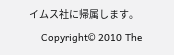イムス社に帰属します。
    Copyright© 2010 The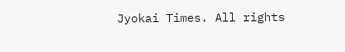Jyokai Times. All rights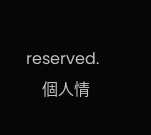reserved.
    個人情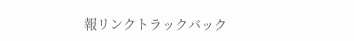報リンクトラックバック